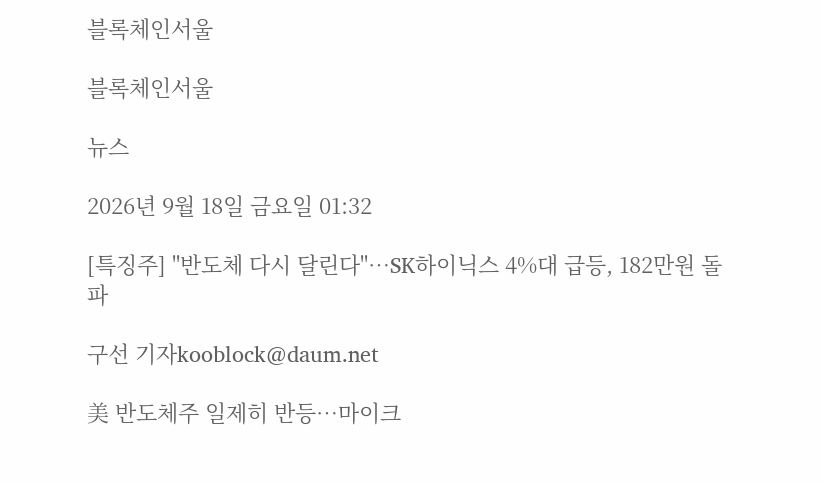블록체인서울

블록체인서울

뉴스

2026년 9월 18일 금요일 01:32

[특징주] "반도체 다시 달린다"…SK하이닉스 4%대 급등, 182만원 돌파

구선 기자kooblock@daum.net

美 반도체주 일제히 반등…마이크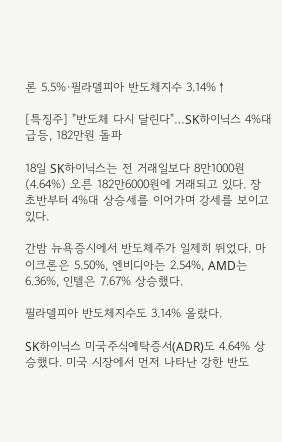론 5.5%·필라델피아 반도체지수 3.14%↑

[특징주] "반도체 다시 달린다"…SK하이닉스 4%대 급등, 182만원 돌파

18일 SK하이닉스는 전 거래일보다 8만1000원(4.64%) 오른 182만6000원에 거래되고 있다. 장 초반부터 4%대 상승세를 이어가며 강세를 보이고 있다.

간밤 뉴욕증시에서 반도체주가 일제히 뛰었다. 마이크론은 5.50%, 엔비디아는 2.54%, AMD는 6.36%, 인텔은 7.67% 상승했다.

필라델피아 반도체지수도 3.14% 올랐다.

SK하이닉스 미국주식예탁증서(ADR)도 4.64% 상승했다. 미국 시장에서 먼저 나타난 강한 반도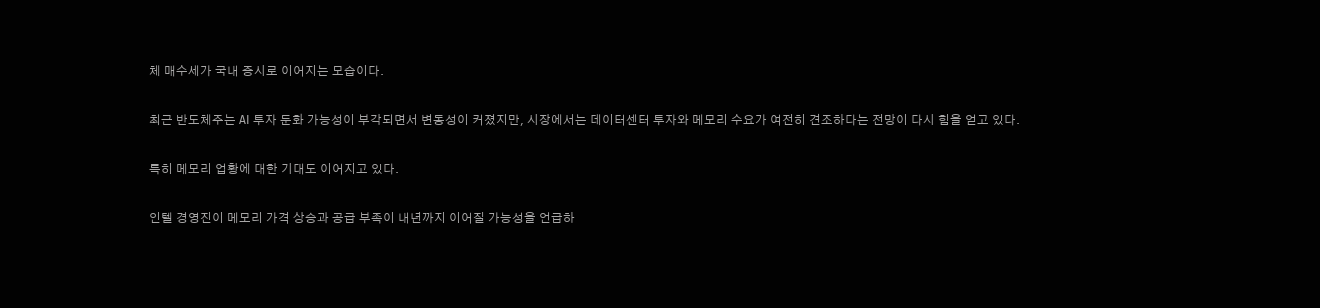체 매수세가 국내 증시로 이어지는 모습이다.

최근 반도체주는 AI 투자 둔화 가능성이 부각되면서 변동성이 커졌지만, 시장에서는 데이터센터 투자와 메모리 수요가 여전히 견조하다는 전망이 다시 힘을 얻고 있다.

특히 메모리 업황에 대한 기대도 이어지고 있다.

인텔 경영진이 메모리 가격 상승과 공급 부족이 내년까지 이어질 가능성을 언급하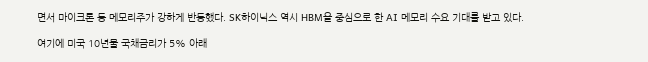면서 마이크론 등 메모리주가 강하게 반등했다. SK하이닉스 역시 HBM을 중심으로 한 AI 메모리 수요 기대를 받고 있다.

여기에 미국 10년물 국채금리가 5% 아래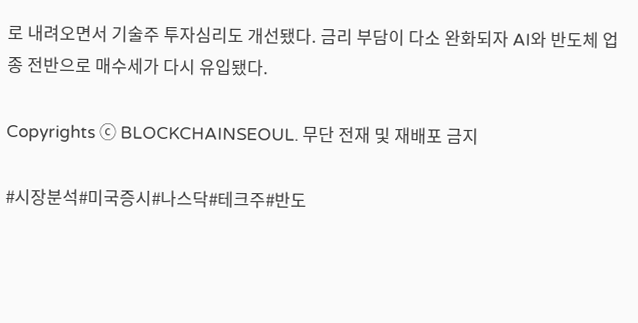로 내려오면서 기술주 투자심리도 개선됐다. 금리 부담이 다소 완화되자 AI와 반도체 업종 전반으로 매수세가 다시 유입됐다.

Copyrights ⓒ BLOCKCHAINSEOUL. 무단 전재 및 재배포 금지

#시장분석#미국증시#나스닥#테크주#반도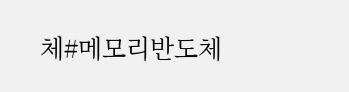체#메모리반도체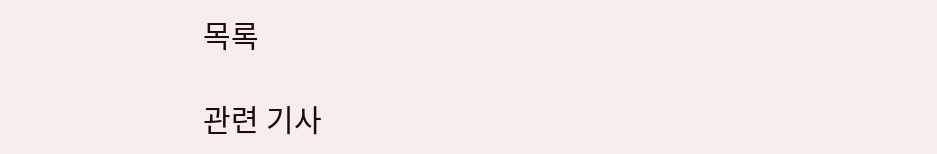목록

관련 기사